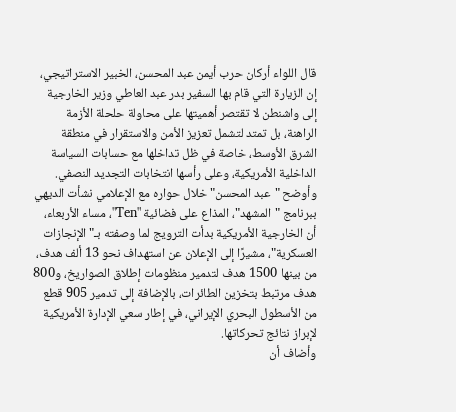قال اللواء أركان حرب أيمن عبد المحسن، الخبير الاستراتيجي، إن الزيارة التي قام بها السفير بدر عبد العاطي وزير الخارجية إلى واشنطن لا تقتصر أهميتها على محاولة حلحلة الأزمة الراهنة، بل تمتد لتشمل تعزيز الأمن والاستقرار في منطقة الشرق الأوسط، خاصة في ظل تداخلها مع حسابات السياسة الداخلية الأمريكية، وعلى رأسها انتخابات التجديد النصفي.
وأوضح "عبد المحسن" خلال حواره مع الإعلامي نشأت الديهي ببرنامج "المشهد"، المذاع على فضائية "Ten"، مساء الأربعاء، أن الخارجية الأمريكية بدأت الترويج لما وصفته بـ"الإنجازات العسكرية"، مشيرًا إلى الإعلان عن استهداف نحو 13 ألف هدف، من بينها 1500 هدف لتدمير منظومات إطلاق الصواريخ، و800 هدف مرتبط بتخزين الطائرات، بالإضافة إلى تدمير 905 قطع من الأسطول البحري الإيراني، في إطار سعي الإدارة الأمريكية لإبراز نتائج تحركاتها.
وأضاف أن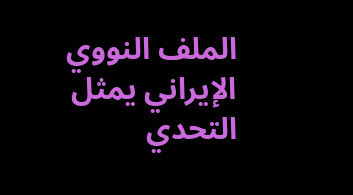الملف النووي الإيراني يمثل التحدي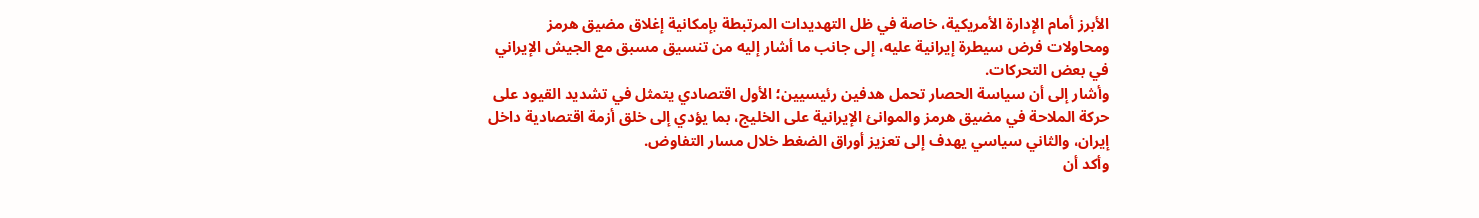الأبرز أمام الإدارة الأمريكية، خاصة في ظل التهديدات المرتبطة بإمكانية إغلاق مضيق هرمز ومحاولات فرض سيطرة إيرانية عليه، إلى جانب ما أشار إليه من تنسيق مسبق مع الجيش الإيراني في بعض التحركات.
وأشار إلى أن سياسة الحصار تحمل هدفين رئيسيين؛ الأول اقتصادي يتمثل في تشديد القيود على حركة الملاحة في مضيق هرمز والموانئ الإيرانية على الخليج، بما يؤدي إلى خلق أزمة اقتصادية داخل إيران، والثاني سياسي يهدف إلى تعزيز أوراق الضغط خلال مسار التفاوض.
وأكد أن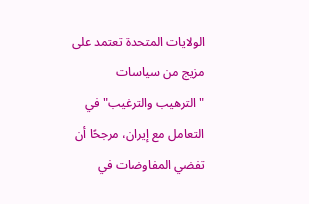الولايات المتحدة تعتمد على مزيج من سياسات "الترهيب والترغيب" في التعامل مع إيران، مرجحًا أن تفضي المفاوضات في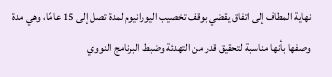نهاية المطاف إلى اتفاق يقضي بوقف تخصيب اليورانيوم لمدة تصل إلى 15 عامًا، وهي مدة وصفها بأنها مناسبة لتحقيق قدر من التهدئة وضبط البرنامج النووي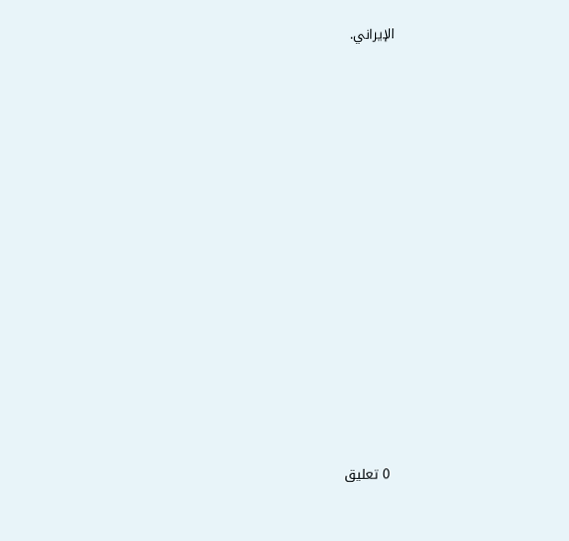الإيراني.


















0 تعليق